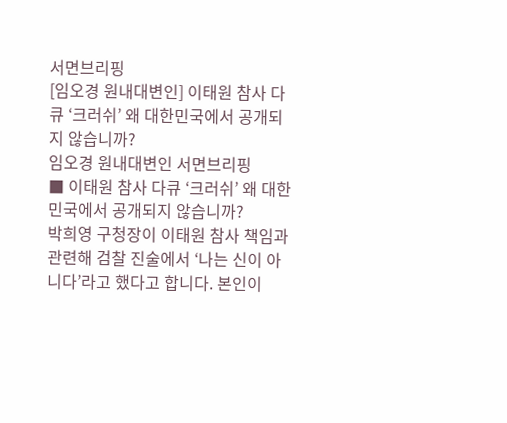서면브리핑
[임오경 원내대변인] 이태원 참사 다큐 ‘크러쉬’ 왜 대한민국에서 공개되지 않습니까?
임오경 원내대변인 서면브리핑
■ 이태원 참사 다큐 ‘크러쉬’ 왜 대한민국에서 공개되지 않습니까?
박희영 구청장이 이태원 참사 책임과 관련해 검찰 진술에서 ‘나는 신이 아니다’라고 했다고 합니다. 본인이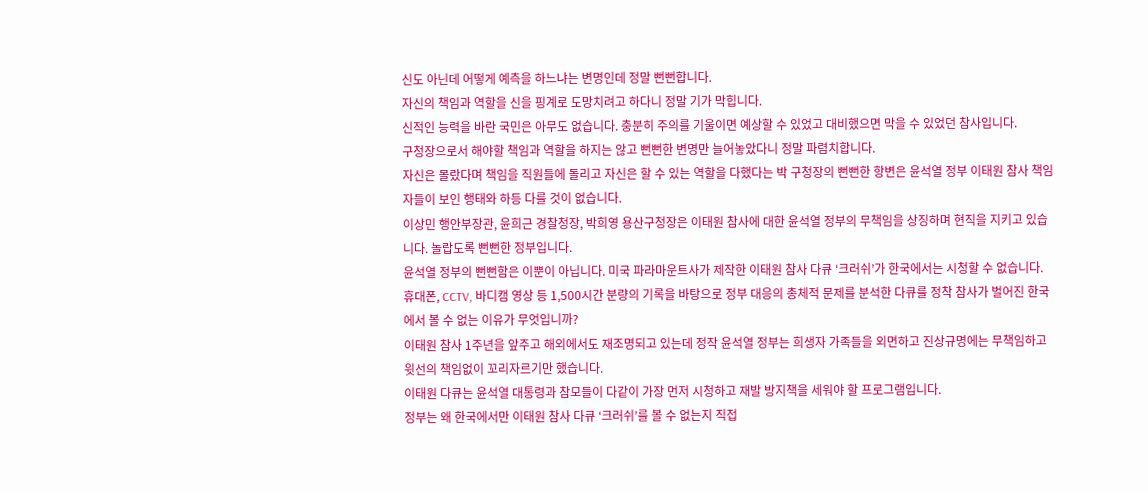신도 아닌데 어떻게 예측을 하느냐는 변명인데 정말 뻔뻔합니다.
자신의 책임과 역할을 신을 핑계로 도망치려고 하다니 정말 기가 막힙니다.
신적인 능력을 바란 국민은 아무도 없습니다. 충분히 주의를 기울이면 예상할 수 있었고 대비했으면 막을 수 있었던 참사입니다.
구청장으로서 해야할 책임과 역할을 하지는 않고 뻔뻔한 변명만 늘어놓았다니 정말 파렴치합니다.
자신은 몰랐다며 책임을 직원들에 돌리고 자신은 할 수 있는 역할을 다했다는 박 구청장의 뻔뻔한 항변은 윤석열 정부 이태원 참사 책임자들이 보인 행태와 하등 다를 것이 없습니다.
이상민 행안부장관, 윤희근 경찰청장, 박희영 용산구청장은 이태원 참사에 대한 윤석열 정부의 무책임을 상징하며 현직을 지키고 있습니다. 놀랍도록 뻔뻔한 정부입니다.
윤석열 정부의 뻔뻔함은 이뿐이 아닙니다. 미국 파라마운트사가 제작한 이태원 참사 다큐 ‘크러쉬’가 한국에서는 시청할 수 없습니다.
휴대폰, CCTV, 바디캠 영상 등 1,500시간 분량의 기록을 바탕으로 정부 대응의 총체적 문제를 분석한 다큐를 정착 참사가 벌어진 한국에서 볼 수 없는 이유가 무엇입니까?
이태원 참사 1주년을 앞주고 해외에서도 재조명되고 있는데 정작 윤석열 정부는 희생자 가족들을 외면하고 진상규명에는 무책임하고 윗선의 책임없이 꼬리자르기만 했습니다.
이태원 다큐는 윤석열 대통령과 참모들이 다같이 가장 먼저 시청하고 재발 방지책을 세워야 할 프로그램입니다.
정부는 왜 한국에서만 이태원 참사 다큐 ‘크러쉬’를 볼 수 없는지 직접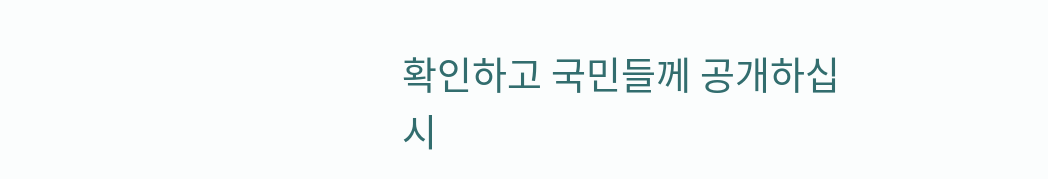확인하고 국민들께 공개하십시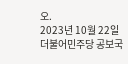오.
2023년 10월 22일
더불어민주당 공보국